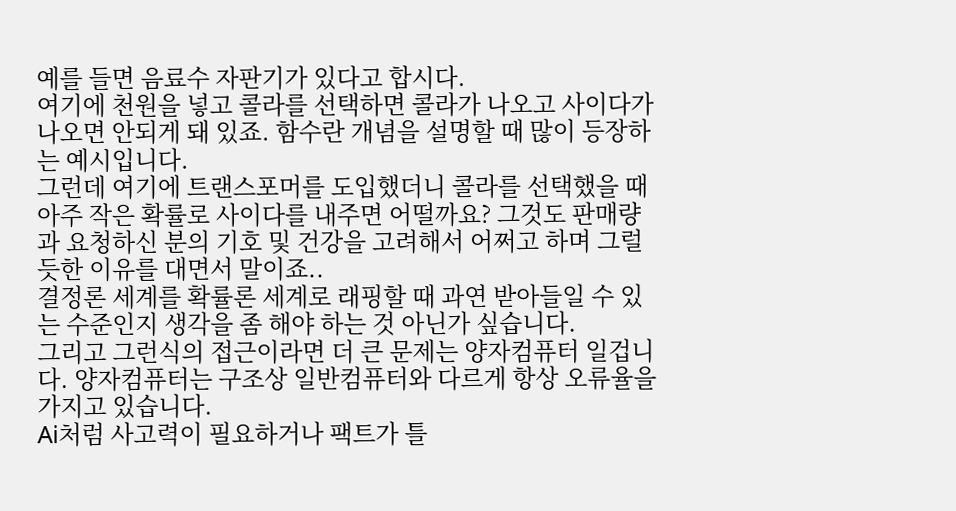예를 들면 음료수 자판기가 있다고 합시다.
여기에 천원을 넣고 콜라를 선택하면 콜라가 나오고 사이다가 나오면 안되게 돼 있죠. 함수란 개념을 설명할 때 많이 등장하는 예시입니다.
그런데 여기에 트랜스포머를 도입했더니 콜라를 선택했을 때 아주 작은 확률로 사이다를 내주면 어떨까요? 그것도 판매량과 요청하신 분의 기호 및 건강을 고려해서 어쩌고 하며 그럴듯한 이유를 대면서 말이죠..
결정론 세계를 확률론 세계로 래핑할 때 과연 받아들일 수 있는 수준인지 생각을 좀 해야 하는 것 아닌가 싶습니다.
그리고 그런식의 접근이라면 더 큰 문제는 양자컴퓨터 일겁니다. 양자컴퓨터는 구조상 일반컴퓨터와 다르게 항상 오류율을 가지고 있습니다.
Ai처럼 사고력이 필요하거나 팩트가 틀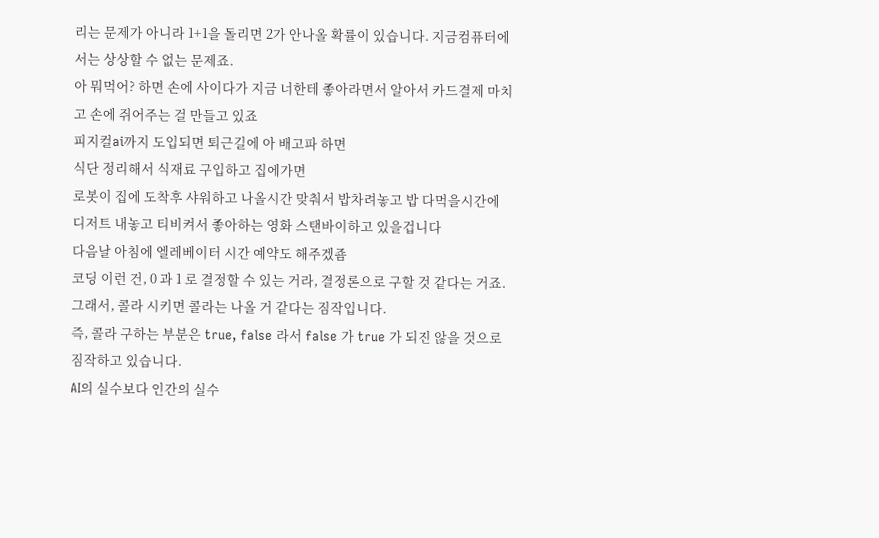리는 문제가 아니라 1+1을 돌리면 2가 안나올 확률이 있습니다. 지금컴퓨터에서는 상상할 수 없는 문제죠.
아 뭐먹어? 하면 손에 사이다가 지금 너한테 좋아라면서 알아서 카드결제 마치고 손에 쥐어주는 걸 만들고 있죠
피지컬ai까지 도입되면 퇴근길에 아 배고파 하면
식단 정리해서 식재료 구입하고 집에가면
로봇이 집에 도착후 샤워하고 나올시간 맞춰서 밥차려놓고 밥 다먹을시간에 디저트 내놓고 티비켜서 좋아하는 영화 스탠바이하고 있을겁니다
다음날 아침에 엘레베이터 시간 예약도 해주겠죰
코딩 이런 건, 0 과 1 로 결정할 수 있는 거라, 결정론으로 구할 것 같다는 거죠.
그래서, 콜라 시키면 콜라는 나올 거 같다는 짐작입니다.
즉, 콜라 구하는 부분은 true, false 라서 false 가 true 가 되진 않을 것으로 짐작하고 있습니다.
AI의 실수보다 인간의 실수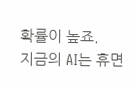확률이 높죠.
지금의 AI는 휴면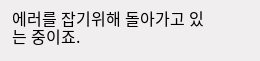에러를 잡기위해 돌아가고 있는 중이죠.